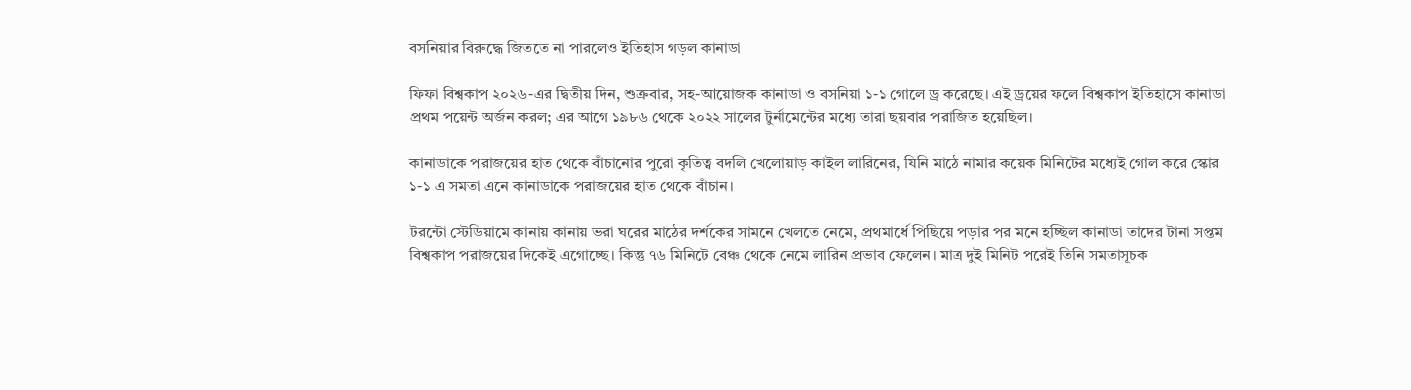বসনিয়ার বিরুদ্ধে জিততে না পারলেও ইতিহাস গড়ল কানাডা

ফিফা বিশ্বকাপ ২০২৬-এর দ্বিতীয় দিন, শুক্রবার, সহ-আয়োজক কানাডা ও বসনিয়া ১-১ গোলে ড্র করেছে। এই ড্রয়ের ফলে বিশ্বকাপ ইতিহাসে কানাডা প্রথম পয়েন্ট অর্জন করল; এর আগে ১৯৮৬ থেকে ২০২২ সালের টুর্নামেন্টের মধ্যে তারা ছয়বার পরাজিত হয়েছিল।

কানাডাকে পরাজয়ের হাত থেকে বাঁচানোর পুরো কৃতিত্ব বদলি খেলোয়াড় কাইল লারিনের, যিনি মাঠে নামার কয়েক মিনিটের মধ্যেই গোল করে স্কোর ১-১ এ সমতা এনে কানাডাকে পরাজয়ের হাত থেকে বাঁচান।

টরন্টো স্টেডিয়ামে কানায় কানায় ভরা ঘরের মাঠের দর্শকের সামনে খেলতে নেমে, প্রথমার্ধে পিছিয়ে পড়ার পর মনে হচ্ছিল কানাডা তাদের টানা সপ্তম বিশ্বকাপ পরাজয়ের দিকেই এগোচ্ছে। কিন্তু ৭৬ মিনিটে বেঞ্চ থেকে নেমে লারিন প্রভাব ফেলেন। মাত্র দুই মিনিট পরেই তিনি সমতাসূচক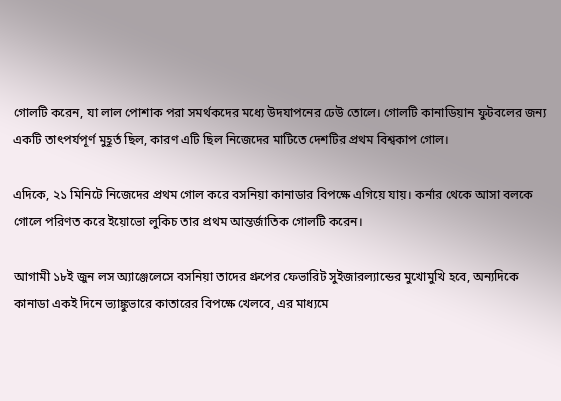গোলটি করেন, যা লাল পোশাক পরা সমর্থকদের মধ্যে উদযাপনের ঢেউ তোলে। গোলটি কানাডিয়ান ফুটবলের জন্য একটি তাৎপর্যপূর্ণ মুহূর্ত ছিল, কারণ এটি ছিল নিজেদের মাটিতে দেশটির প্রথম বিশ্বকাপ গোল।

এদিকে, ২১ মিনিটে নিজেদের প্রথম গোল করে বসনিয়া কানাডার বিপক্ষে এগিয়ে যায়। কর্নার থেকে আসা বলকে গোলে পরিণত করে ইয়োভো লুকিচ তার প্রথম আন্তর্জাতিক গোলটি করেন।

আগামী ১৮ই জুন লস অ্যাঞ্জেলেসে বসনিয়া তাদের গ্রুপের ফেভারিট সুইজারল্যান্ডের মুখোমুখি হবে, অন্যদিকে কানাডা একই দিনে ভ্যাঙ্কুভারে কাতারের বিপক্ষে খেলবে, এর মাধ্যমে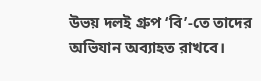উভয় দলই গ্রুপ ‘বি’-তে তাদের অভিযান অব্যাহত রাখবে।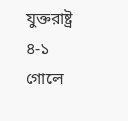যুক্তরাষ্ট্র ৪-১ গোলে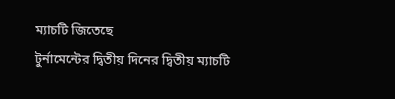ম্যাচটি জিতেছে
টুর্নামেন্টের দ্বিতীয় দিনের দ্বিতীয় ম্যাচটি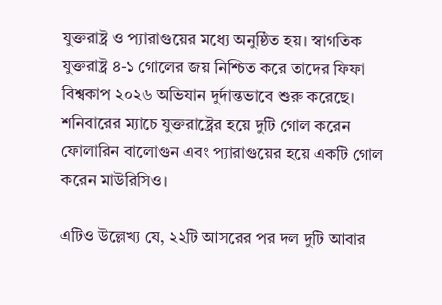যুক্তরাষ্ট্র ও প্যারাগুয়ের মধ্যে অনুষ্ঠিত হয়। স্বাগতিক যুক্তরাষ্ট্র ৪-১ গোলের জয় নিশ্চিত করে তাদের ফিফা বিশ্বকাপ ২০২৬ অভিযান দুর্দান্তভাবে শুরু করেছে। শনিবারের ম্যাচে যুক্তরাষ্ট্রের হয়ে দুটি গোল করেন ফোলারিন বালোগুন এবং প্যারাগুয়ের হয়ে একটি গোল করেন মাউরিসিও।

এটিও উল্লেখ্য যে, ২২টি আসরের পর দল দুটি আবার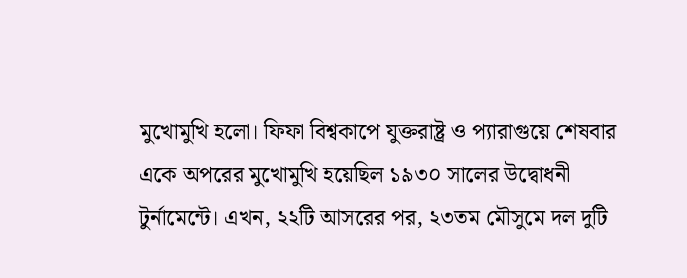মুখোমুখি হলো। ফিফা বিশ্বকাপে যুক্তরাষ্ট্র ও প্যারাগুয়ে শেষবার একে অপরের মুখোমুখি হয়েছিল ১৯৩০ সালের উদ্বোধনী টুর্নামেন্টে। এখন, ২২টি আসরের পর, ২৩তম মৌসুমে দল দুটি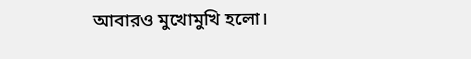আবারও মুখোমুখি হলো।